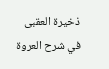ذخيرة العقبى في شرح العروة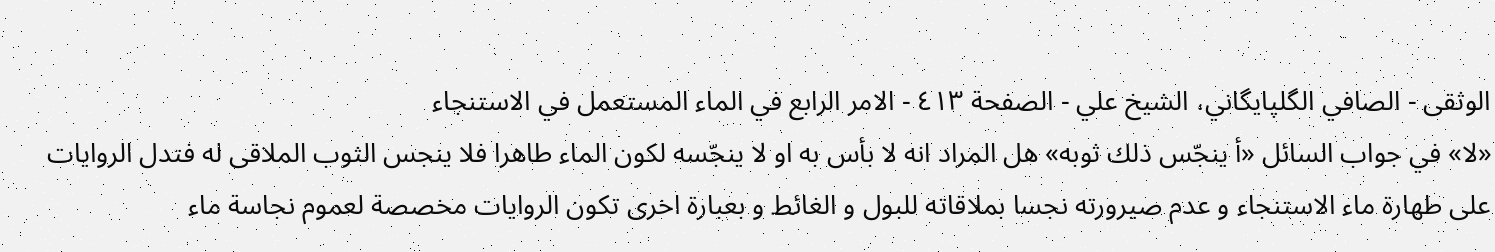الوثقى - الصافي الگلپايگاني، الشيخ علي - الصفحة ٤١٣ - الامر الرابع في الماء المستعمل في الاستنجاء
«لا» في جواب السائل «أ ينجّس ذلك ثوبه» هل المراد انه لا بأس به او لا ينجّسه لكون الماء طاهرا فلا ينجس الثوب الملاقى له فتدل الروايات على طهارة ماء الاستنجاء و عدم صيرورته نجسا بملاقاته للبول و الغائط و بعبارة اخرى تكون الروايات مخصصة لعموم نجاسة ماء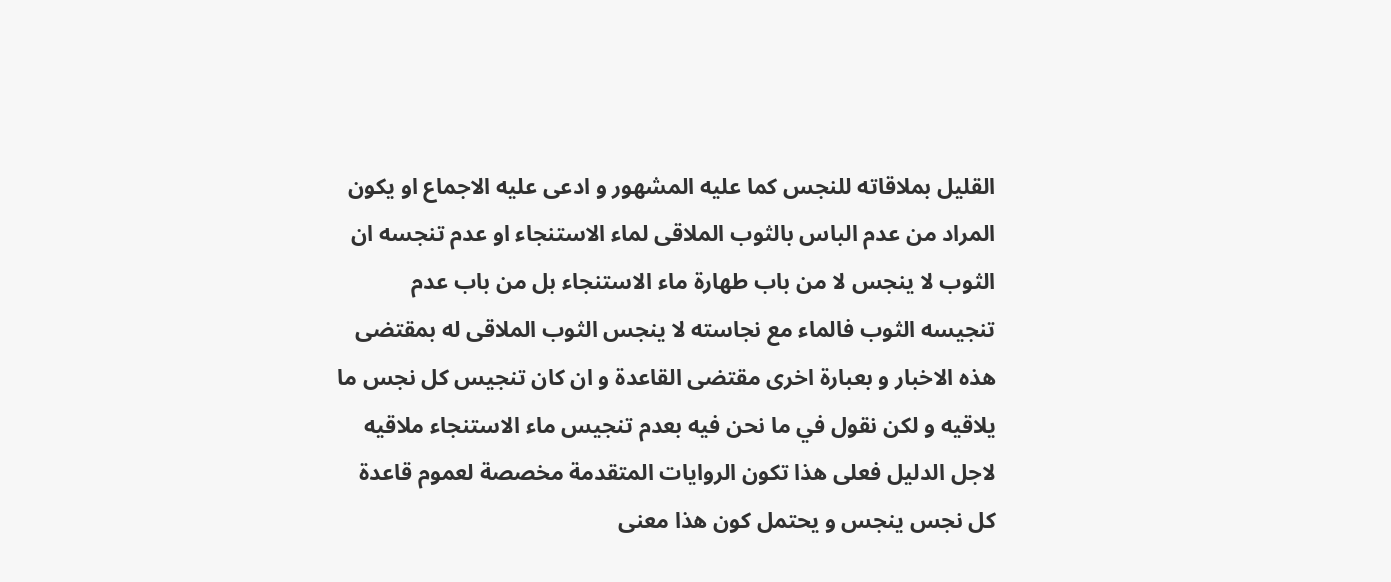القليل بملاقاته للنجس كما عليه المشهور و ادعى عليه الاجماع او يكون المراد من عدم الباس بالثوب الملاقى لماء الاستنجاء او عدم تنجسه ان الثوب لا ينجس لا من باب طهارة ماء الاستنجاء بل من باب عدم تنجيسه الثوب فالماء مع نجاسته لا ينجس الثوب الملاقى له بمقتضى هذه الاخبار و بعبارة اخرى مقتضى القاعدة و ان كان تنجيس كل نجس ما يلاقيه و لكن نقول في ما نحن فيه بعدم تنجيس ماء الاستنجاء ملاقيه لاجل الدليل فعلى هذا تكون الروايات المتقدمة مخصصة لعموم قاعدة كل نجس ينجس و يحتمل كون هذا معنى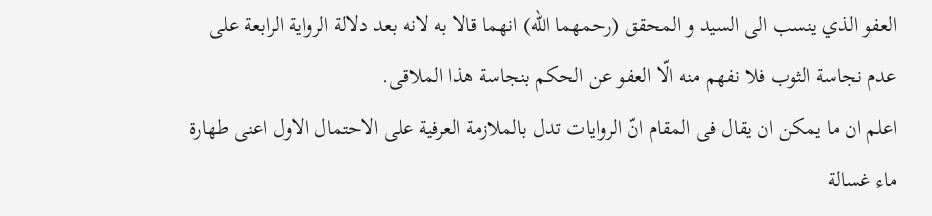العفو الذي ينسب الى السيد و المحقق (رحمهما اللّه) انهما قالا به لانه بعد دلالة الرواية الرابعة على عدم نجاسة الثوب فلا نفهم منه الّا العفو عن الحكم بنجاسة هذا الملاقى.
اعلم ان ما يمكن ان يقال فى المقام انّ الروايات تدل بالملازمة العرفية على الاحتمال الاول اعنى طهارة ماء غسالة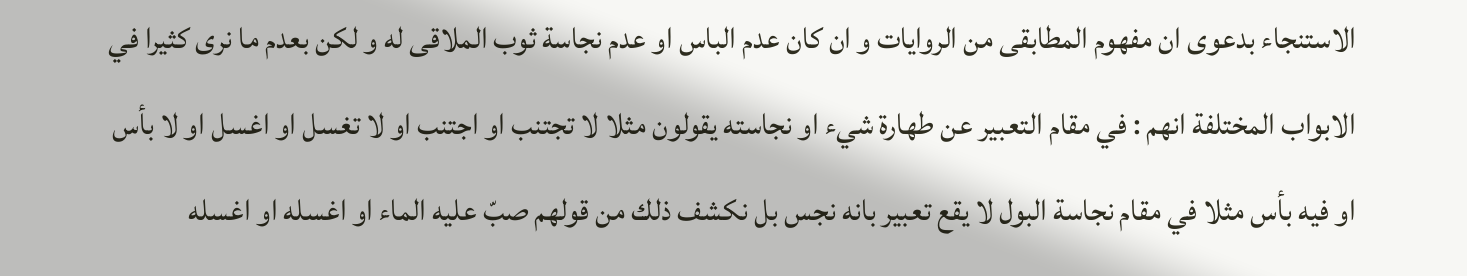الاستنجاء بدعوى ان مفهوم المطابقى من الروايات و ان كان عدم الباس او عدم نجاسة ثوب الملاقى له و لكن بعدم ما نرى كثيرا في الابواب المختلفة انهم : في مقام التعبير عن طهارة شيء او نجاسته يقولون مثلا لا تجتنب او اجتنب او لا تغسل او اغسل او لا بأس او فيه بأس مثلا في مقام نجاسة البول لا يقع تعبير بانه نجس بل نكشف ذلك من قولهم صبّ عليه الماء او اغسله او اغسله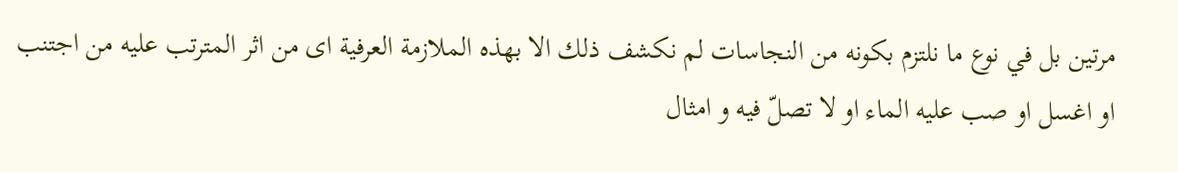مرتين بل في نوع ما نلتزم بكونه من النجاسات لم نكشف ذلك الا بهذه الملازمة العرفية اى من اثر المترتب عليه من اجتنب او اغسل او صب عليه الماء او لا تصلّ فيه و امثال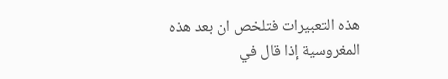هذه التعبيرات فتلخص ان بعد هذه المغروسية إذا قال في